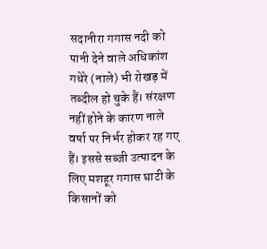सदानीरा गगास नदी को पानी देने वाले अधिकांश गधेरे (नाले) भी रोखड़ में तब्दील हो चुके हैं। संरक्षण नहीं होने के कारण नाले वर्षा पर निर्भर होकर रह गए हैं। इससे सब्जी उत्पादन के लिए मशहूर गगास घाटी के किसानों को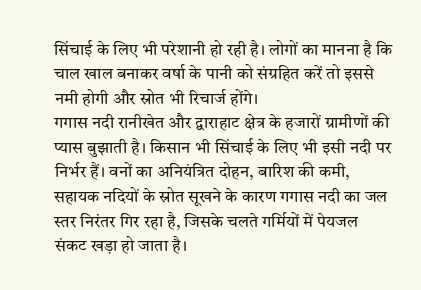सिंचाई के लिए भी परेशानी हो रही है। लोगों का मानना है कि चाल खाल बनाकर वर्षा के पानी को संग्रहित करें तो इससे नमी होगी और स्रोत भी रिचार्ज होंगे।
गगास नदी रानीखेत और द्वाराहाट क्षेत्र के हजारों ग्रामीणों की प्यास बुझाती है। किसान भी सिंचाई के लिए भी इसी नदी पर निर्भर हैं। वनों का अनियंत्रित दोहन, बारिश की कमी, सहायक नदियों के स्रोत सूखने के कारण गगास नदी का जल स्तर निरंतर गिर रहा है, जिसके चलते गर्मियों में पेयजल संकट खड़ा हो जाता है।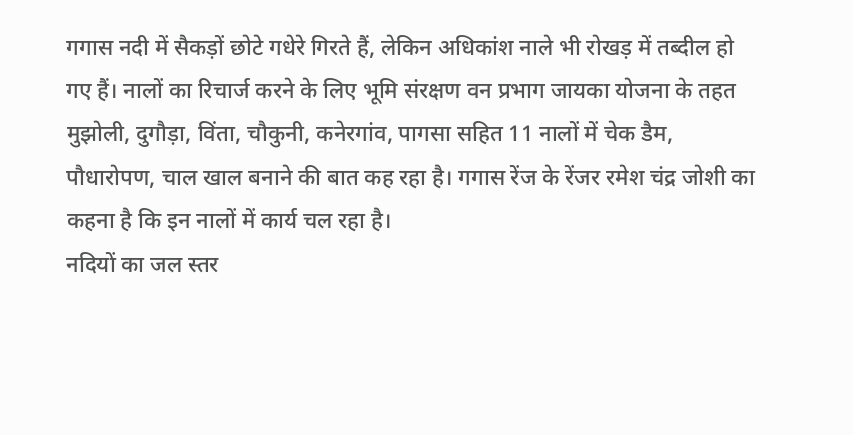गगास नदी में सैकड़ों छोटे गधेरे गिरते हैं, लेकिन अधिकांश नाले भी रोखड़ में तब्दील हो गए हैं। नालों का रिचार्ज करने के लिए भूमि संरक्षण वन प्रभाग जायका योजना के तहत मुझोली, दुगौड़ा, विंता, चौकुनी, कनेरगांव, पागसा सहित 11 नालों में चेक डैम, पौधारोपण, चाल खाल बनाने की बात कह रहा है। गगास रेंज के रेंजर रमेश चंद्र जोशी का कहना है कि इन नालों में कार्य चल रहा है।
नदियों का जल स्तर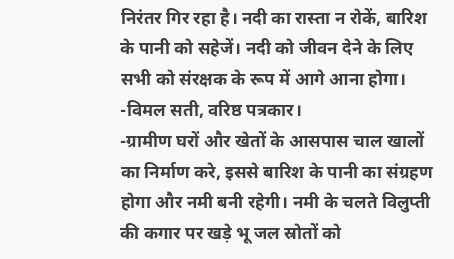निरंतर गिर रहा है। नदी का रास्ता न रोकें, बारिश के पानी को सहेजें। नदी को जीवन देने के लिए सभी को संरक्षक के रूप में आगे आना होगा।
-विमल सती, वरिष्ठ पत्रकार।
-ग्रामीण घरों और खेतों के आसपास चाल खालों का निर्माण करे, इससे बारिश के पानी का संग्रहण होगा और नमी बनी रहेगी। नमी के चलते विलुप्ती की कगार पर खड़े भू जल स्रोतों को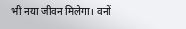भी नया जीवन मिलेगा। वनों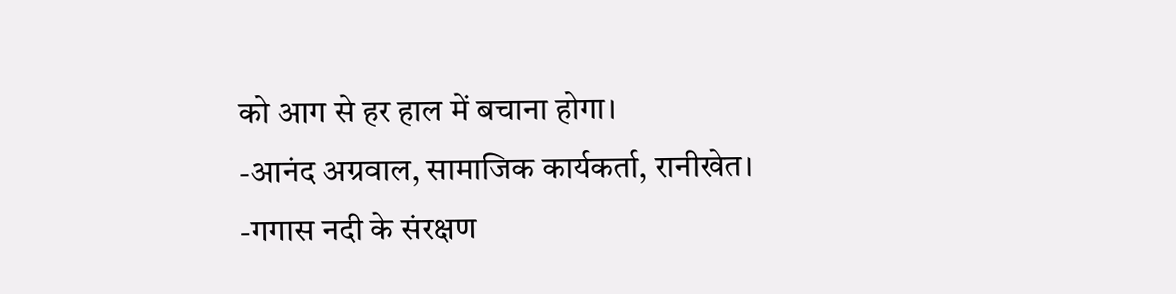को आग से हर हाल में बचाना होगा।
-आनंद अग्रवाल, सामाजिक कार्यकर्ता, रानीखेत।
-गगास नदी के संरक्षण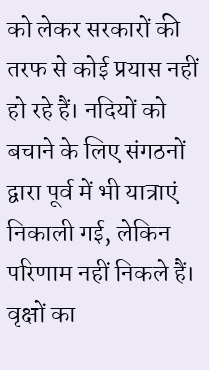को लेकर सरकारों की तरफ से कोई प्रयास नहीं हो रहे हैं। नदियों को बचाने के लिए संगठनों द्वारा पूर्व में भी यात्राएं निकाली गई, लेकिन परिणाम नहीं निकले हैं। वृक्षों का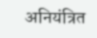अनियंत्रित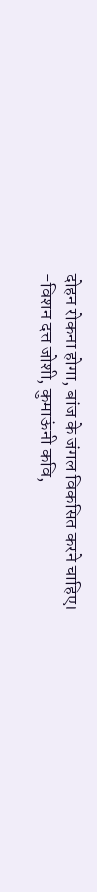दोहन रोकना होगा, बांज के जंगल विकसित करने चाहिए।
-विशन दत्त जोशी, कुमाऊंनी कवि,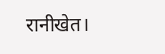रानीखेत।